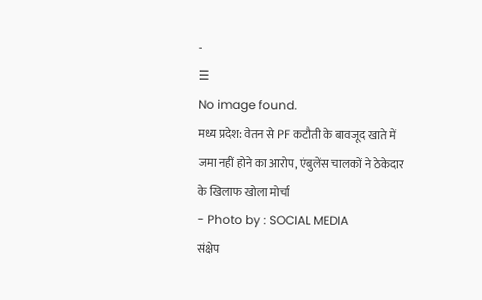-
☰
No image found.
मध्य प्रदेश: वेतन से PF कटौती के बावजूद खाते में जमा नहीं होने का आरोप, एंबुलेंस चालकों ने ठेकेदार के खिलाफ खोला मोर्चा
- Photo by : SOCIAL MEDIA
संक्षेप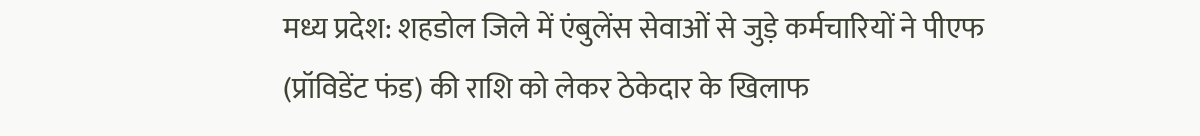मध्य प्रदेश: शहडोल जिले में एंबुलेंस सेवाओं से जुड़े कर्मचारियों ने पीएफ (प्रॉविडेंट फंड) की राशि को लेकर ठेकेदार के खिलाफ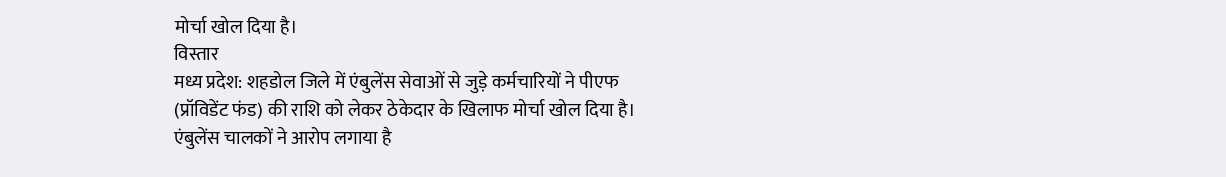मोर्चा खोल दिया है।
विस्तार
मध्य प्रदेश: शहडोल जिले में एंबुलेंस सेवाओं से जुड़े कर्मचारियों ने पीएफ (प्रॉविडेंट फंड) की राशि को लेकर ठेकेदार के खिलाफ मोर्चा खोल दिया है। एंबुलेंस चालकों ने आरोप लगाया है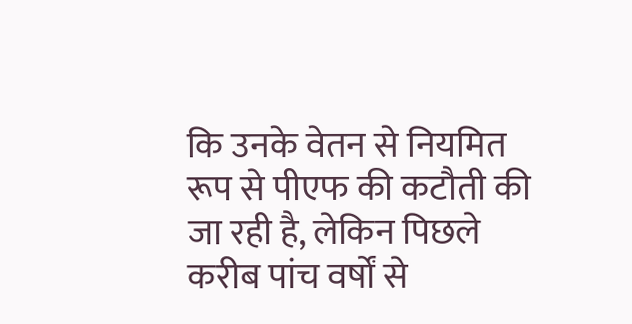कि उनके वेतन से नियमित रूप से पीएफ की कटौती की जा रही है, लेकिन पिछले करीब पांच वर्षों से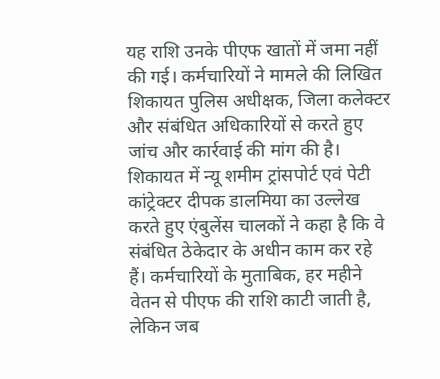यह राशि उनके पीएफ खातों में जमा नहीं की गई। कर्मचारियों ने मामले की लिखित शिकायत पुलिस अधीक्षक, जिला कलेक्टर और संबंधित अधिकारियों से करते हुए जांच और कार्रवाई की मांग की है। शिकायत में न्यू शमीम ट्रांसपोर्ट एवं पेटी कांट्रेक्टर दीपक डालमिया का उल्लेख करते हुए एंबुलेंस चालकों ने कहा है कि वे संबंधित ठेकेदार के अधीन काम कर रहे हैं। कर्मचारियों के मुताबिक, हर महीने वेतन से पीएफ की राशि काटी जाती है, लेकिन जब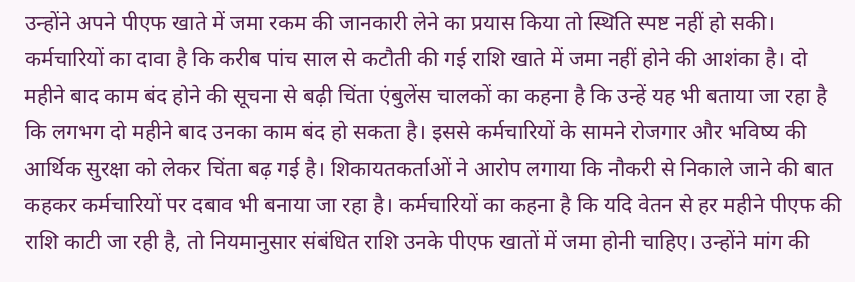उन्होंने अपने पीएफ खाते में जमा रकम की जानकारी लेने का प्रयास किया तो स्थिति स्पष्ट नहीं हो सकी। कर्मचारियों का दावा है कि करीब पांच साल से कटौती की गई राशि खाते में जमा नहीं होने की आशंका है। दो महीने बाद काम बंद होने की सूचना से बढ़ी चिंता एंबुलेंस चालकों का कहना है कि उन्हें यह भी बताया जा रहा है कि लगभग दो महीने बाद उनका काम बंद हो सकता है। इससे कर्मचारियों के सामने रोजगार और भविष्य की आर्थिक सुरक्षा को लेकर चिंता बढ़ गई है। शिकायतकर्ताओं ने आरोप लगाया कि नौकरी से निकाले जाने की बात कहकर कर्मचारियों पर दबाव भी बनाया जा रहा है। कर्मचारियों का कहना है कि यदि वेतन से हर महीने पीएफ की राशि काटी जा रही है, तो नियमानुसार संबंधित राशि उनके पीएफ खातों में जमा होनी चाहिए। उन्होंने मांग की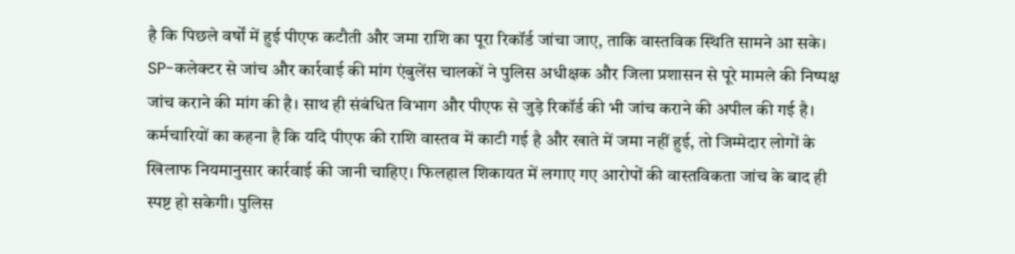है कि पिछले वर्षों में हुई पीएफ कटौती और जमा राशि का पूरा रिकॉर्ड जांचा जाए, ताकि वास्तविक स्थिति सामने आ सके। SP-कलेक्टर से जांच और कार्रवाई की मांग एंबुलेंस चालकों ने पुलिस अधीक्षक और जिला प्रशासन से पूरे मामले की निष्पक्ष जांच कराने की मांग की है। साथ ही संबंधित विभाग और पीएफ से जुड़े रिकॉर्ड की भी जांच कराने की अपील की गई है। कर्मचारियों का कहना है कि यदि पीएफ की राशि वास्तव में काटी गई है और खाते में जमा नहीं हुई, तो जिम्मेदार लोगों के खिलाफ नियमानुसार कार्रवाई की जानी चाहिए। फिलहाल शिकायत में लगाए गए आरोपों की वास्तविकता जांच के बाद ही स्पष्ट हो सकेगी। पुलिस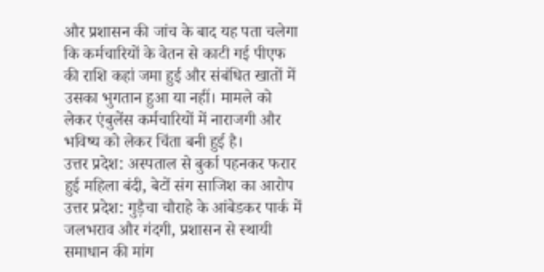और प्रशासन की जांच के बाद यह पता चलेगा कि कर्मचारियों के वेतन से काटी गई पीएफ की राशि कहां जमा हुई और संबंधित खातों में उसका भुगतान हुआ या नहीं। मामले को लेकर एंबुलेंस कर्मचारियों में नाराजगी और भविष्य को लेकर चिंता बनी हुई है।
उत्तर प्रदेश: अस्पताल से बुर्का पहनकर फरार हुई महिला बंदी, बेटों संग साजिश का आरोप
उत्तर प्रदेश: गुड़ैचा चौराहे के आंबेडकर पार्क में जलभराव और गंदगी, प्रशासन से स्थायी समाधान की मांग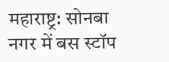महाराष्ट्र: सोनबा नगर में बस स्टॉप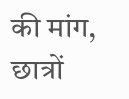की मांग, छात्रों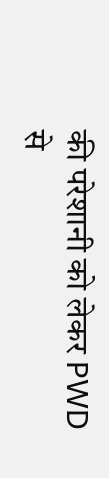की परेशानी को लेकर PWD से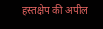हस्तक्षेप की अपील